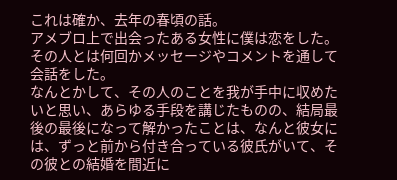これは確か、去年の春頃の話。
アメブロ上で出会ったある女性に僕は恋をした。
その人とは何回かメッセージやコメントを通して会話をした。
なんとかして、その人のことを我が手中に収めたいと思い、あらゆる手段を講じたものの、結局最後の最後になって解かったことは、なんと彼女には、ずっと前から付き合っている彼氏がいて、その彼との結婚を間近に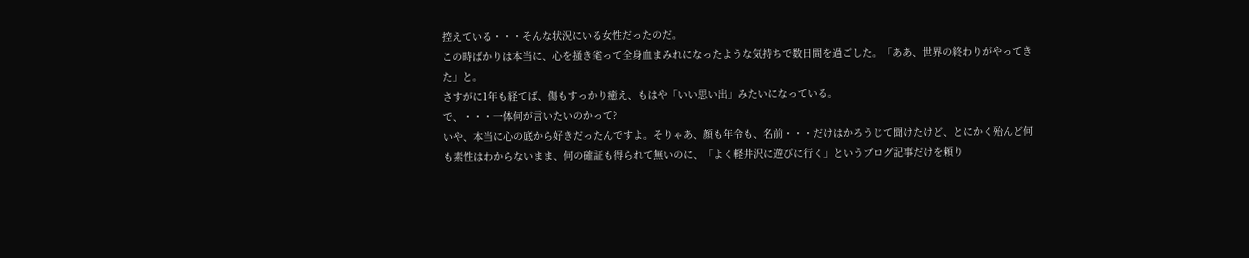控えている・・・そんな状況にいる女性だったのだ。
この時ばかりは本当に、心を掻き毟って全身血まみれになったような気持ちで数日間を過ごした。「ああ、世界の終わりがやってきた」と。
さすがに1年も経てば、傷もすっかり癒え、もはや「いい思い出」みたいになっている。
で、・・・一体何が言いたいのかって?
いや、本当に心の底から好きだったんですよ。そりゃあ、顔も年令も、名前・・・だけはかろうじて聞けたけど、とにかく殆んど何も素性はわからないまま、何の確証も得られて無いのに、「よく軽井沢に遊びに行く」というブログ記事だけを頼り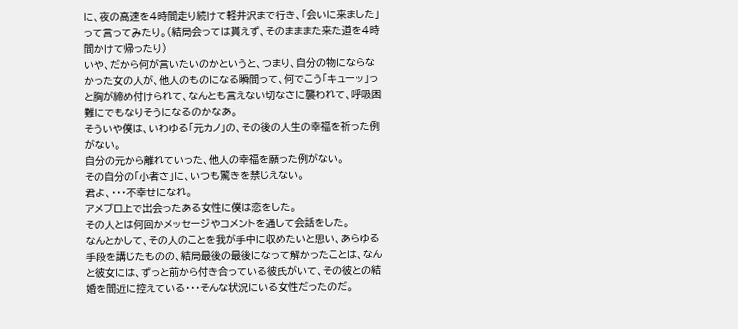に、夜の高速を4時間走り続けて軽井沢まで行き、「会いに来ました」って言ってみたり。(結局会っては貰えず、そのまままた来た道を4時間かけて帰ったり)
いや、だから何が言いたいのかというと、つまり、自分の物にならなかった女の人が、他人のものになる瞬間って、何でこう「キューッ」っと胸が締め付けられて、なんとも言えない切なさに襲われて、呼吸困難にでもなりそうになるのかなあ。
そういや僕は、いわゆる「元カノ」の、その後の人生の幸福を祈った例がない。
自分の元から離れていった、他人の幸福を願った例がない。
その自分の「小者さ」に、いつも驚きを禁じえない。
君よ、・・・不幸せになれ。
アメブロ上で出会ったある女性に僕は恋をした。
その人とは何回かメッセージやコメントを通して会話をした。
なんとかして、その人のことを我が手中に収めたいと思い、あらゆる手段を講じたものの、結局最後の最後になって解かったことは、なんと彼女には、ずっと前から付き合っている彼氏がいて、その彼との結婚を間近に控えている・・・そんな状況にいる女性だったのだ。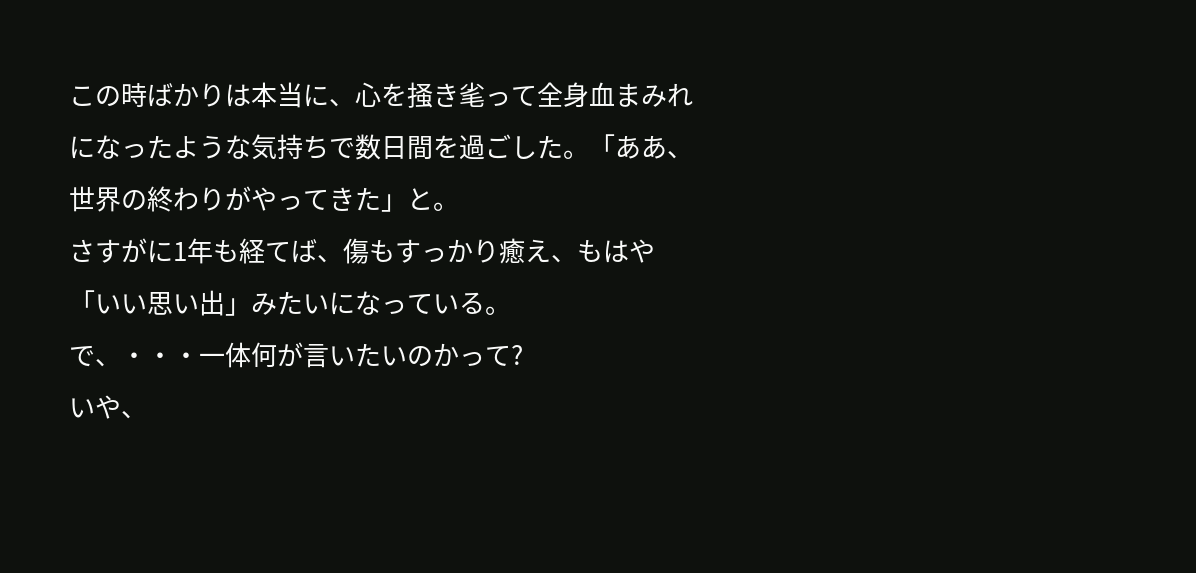この時ばかりは本当に、心を掻き毟って全身血まみれになったような気持ちで数日間を過ごした。「ああ、世界の終わりがやってきた」と。
さすがに1年も経てば、傷もすっかり癒え、もはや「いい思い出」みたいになっている。
で、・・・一体何が言いたいのかって?
いや、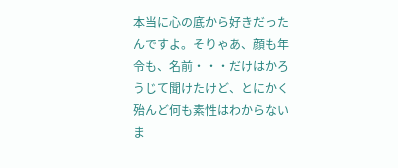本当に心の底から好きだったんですよ。そりゃあ、顔も年令も、名前・・・だけはかろうじて聞けたけど、とにかく殆んど何も素性はわからないま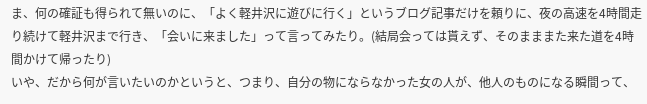ま、何の確証も得られて無いのに、「よく軽井沢に遊びに行く」というブログ記事だけを頼りに、夜の高速を4時間走り続けて軽井沢まで行き、「会いに来ました」って言ってみたり。(結局会っては貰えず、そのまままた来た道を4時間かけて帰ったり)
いや、だから何が言いたいのかというと、つまり、自分の物にならなかった女の人が、他人のものになる瞬間って、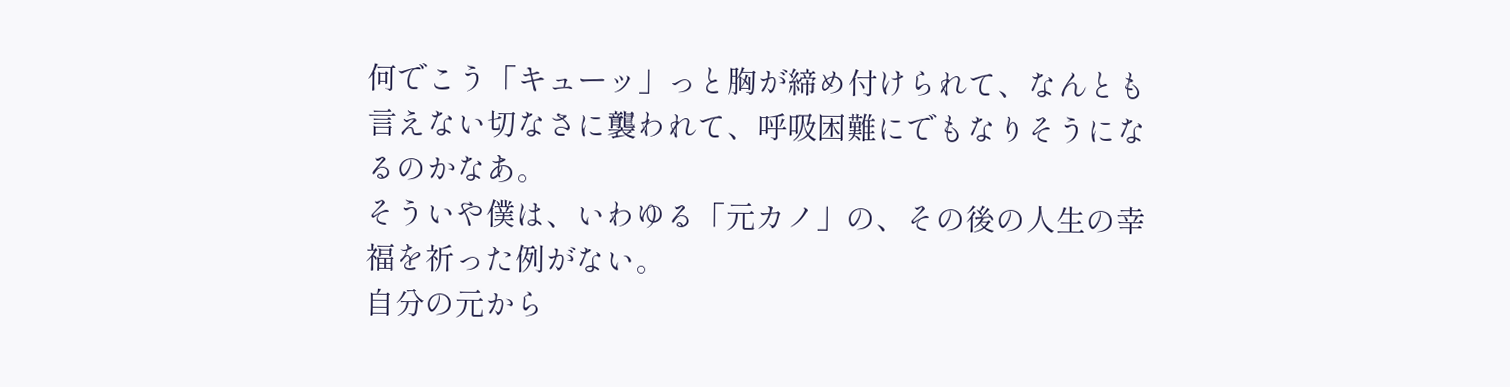何でこう「キューッ」っと胸が締め付けられて、なんとも言えない切なさに襲われて、呼吸困難にでもなりそうになるのかなあ。
そういや僕は、いわゆる「元カノ」の、その後の人生の幸福を祈った例がない。
自分の元から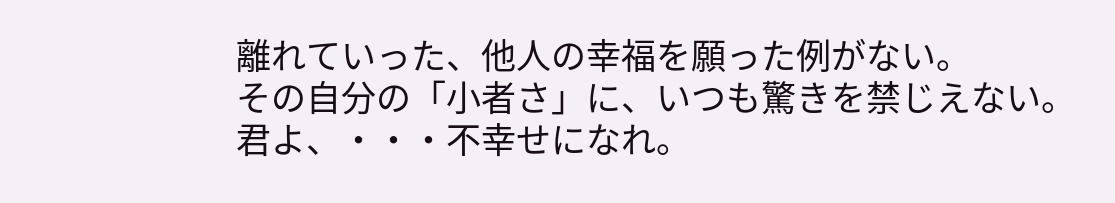離れていった、他人の幸福を願った例がない。
その自分の「小者さ」に、いつも驚きを禁じえない。
君よ、・・・不幸せになれ。